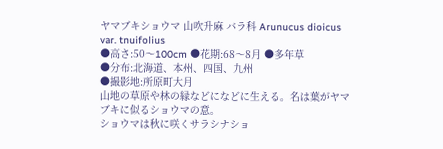ヤマブキショウマ 山吹升麻 バラ科 Arunucus dioicus var. tnuifolius
●高さ:50〜100cm ●花期:68〜8月 ●多年草
●分布:北海道、本州、四国、九州
●撮影地:所原町大月
山地の草原や林の縁などになどに生える。名は葉がヤマブキに似るショウマの意。
ショウマは秋に咲くサラシナショ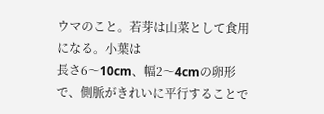ウマのこと。若芽は山菜として食用になる。小葉は
長さ6〜10cm、幅2〜4cmの卵形で、側脈がきれいに平行することで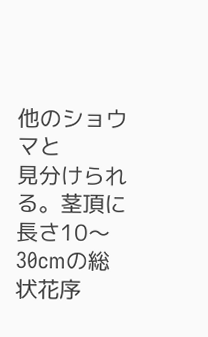他のショウマと
見分けられる。茎頂に長さ10〜30cmの総状花序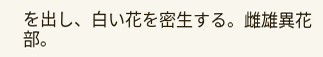を出し、白い花を密生する。雌雄異花部。